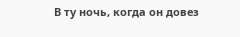В ту ночь, когда он довез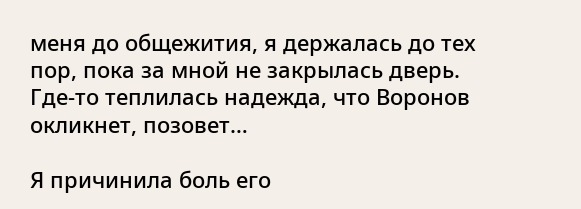меня до общежития, я держалась до тех пор, пока за мной не закрылась дверь. Где-то теплилась надежда, что Воронов окликнет, позовет…

Я причинила боль его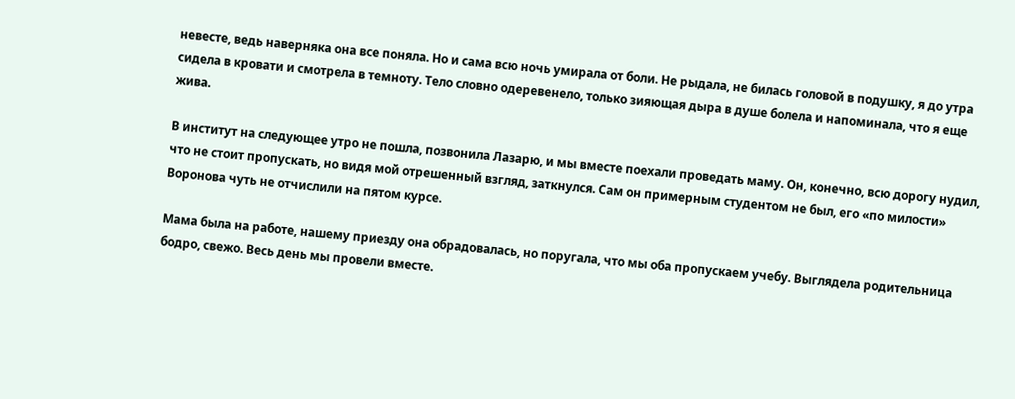невесте, ведь наверняка она все поняла. Но и сама всю ночь умирала от боли. Не рыдала, не билась головой в подушку, я до утра сидела в кровати и смотрела в темноту. Тело словно одеревенело, только зияющая дыра в душе болела и напоминала, что я еще жива.

В институт на следующее утро не пошла, позвонила Лазарю, и мы вместе поехали проведать маму. Он, конечно, всю дорогу нудил, что не стоит пропускать, но видя мой отрешенный взгляд, заткнулся. Сам он примерным студентом не был, его «по милости» Воронова чуть не отчислили на пятом курсе.

Мама была на работе, нашему приезду она обрадовалась, но поругала, что мы оба пропускаем учебу. Выглядела родительница бодро, свежо. Весь день мы провели вместе.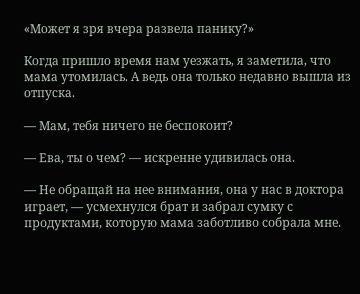«Может я зря вчера развела панику?»

Когда пришло время нам уезжать, я заметила, что мама утомилась. А ведь она только недавно вышла из отпуска.

— Мам, тебя ничего не беспокоит?

— Ева, ты о чем? — искренне удивилась она.

— Не обращай на нее внимания, она у нас в доктора играет, — усмехнулся брат и забрал сумку с продуктами, которую мама заботливо собрала мне.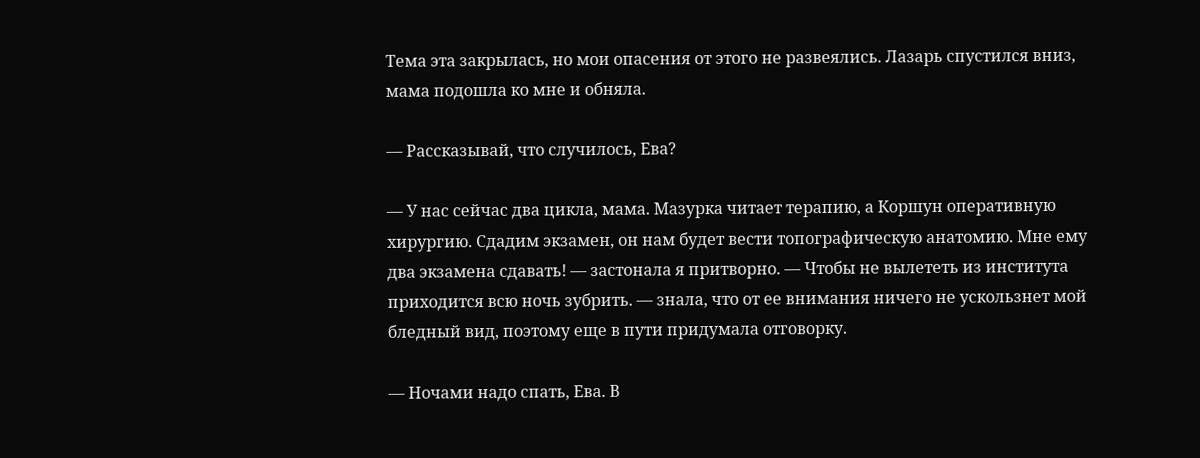Тема эта закрылась, но мои опасения от этого не развеялись. Лазарь спустился вниз, мама подошла ко мне и обняла.

— Рассказывай, что случилось, Ева?

— У нас сейчас два цикла, мама. Мазурка читает терапию, а Коршун оперативную хирургию. Сдадим экзамен, он нам будет вести топографическую анатомию. Мне ему два экзамена сдавать! — застонала я притворно. — Чтобы не вылететь из института приходится всю ночь зубрить. — знала, что от ее внимания ничего не ускользнет мой бледный вид, поэтому еще в пути придумала отговорку.

— Ночами надо спать, Ева. В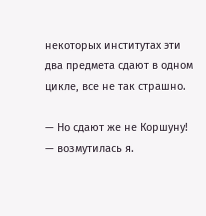некоторых институтах эти два предмета сдают в одном цикле, все не так страшно.

— Но сдают же не Коршуну! — возмутилась я.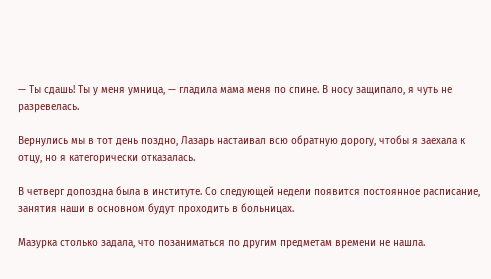— Ты сдашь! Ты у меня умница, — гладила мама меня по спине. В носу защипало, я чуть не разревелась.

Вернулись мы в тот день поздно, Лазарь настаивал всю обратную дорогу, чтобы я заехала к отцу, но я категорически отказалась.

В четверг допоздна была в институте. Со следующей недели появится постоянное расписание, занятия наши в основном будут проходить в больницах.

Мазурка столько задала, что позаниматься по другим предметам времени не нашла.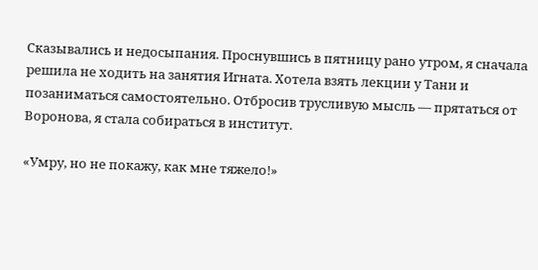Сказывались и недосыпания. Проснувшись в пятницу рано утром, я сначала решила не ходить на занятия Игната. Хотела взять лекции у Тани и позаниматься самостоятельно. Отбросив трусливую мысль — прятаться от Воронова, я стала собираться в институт.

«Умру, но не покажу, как мне тяжело!»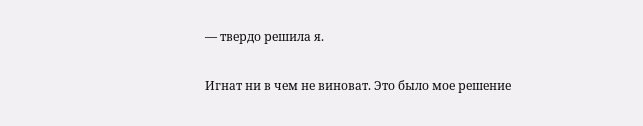— твердо решила я.

Игнат ни в чем не виноват. Это было мое решение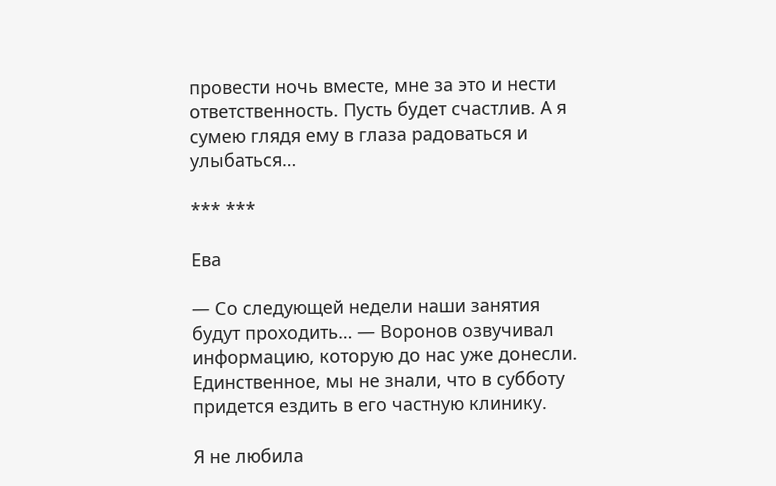провести ночь вместе, мне за это и нести ответственность. Пусть будет счастлив. А я сумею глядя ему в глаза радоваться и улыбаться…

*** ***

Ева

— Со следующей недели наши занятия будут проходить… — Воронов озвучивал информацию, которую до нас уже донесли. Единственное, мы не знали, что в субботу придется ездить в его частную клинику.

Я не любила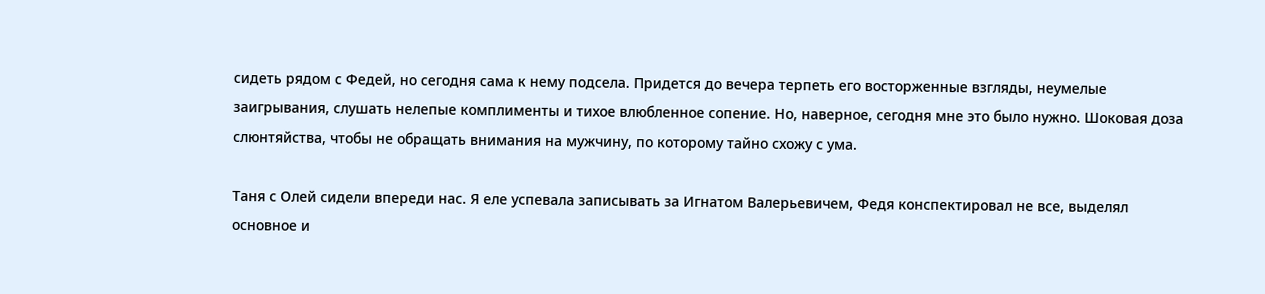сидеть рядом с Федей, но сегодня сама к нему подсела. Придется до вечера терпеть его восторженные взгляды, неумелые заигрывания, слушать нелепые комплименты и тихое влюбленное сопение. Но, наверное, сегодня мне это было нужно. Шоковая доза слюнтяйства, чтобы не обращать внимания на мужчину, по которому тайно схожу с ума.

Таня с Олей сидели впереди нас. Я еле успевала записывать за Игнатом Валерьевичем, Федя конспектировал не все, выделял основное и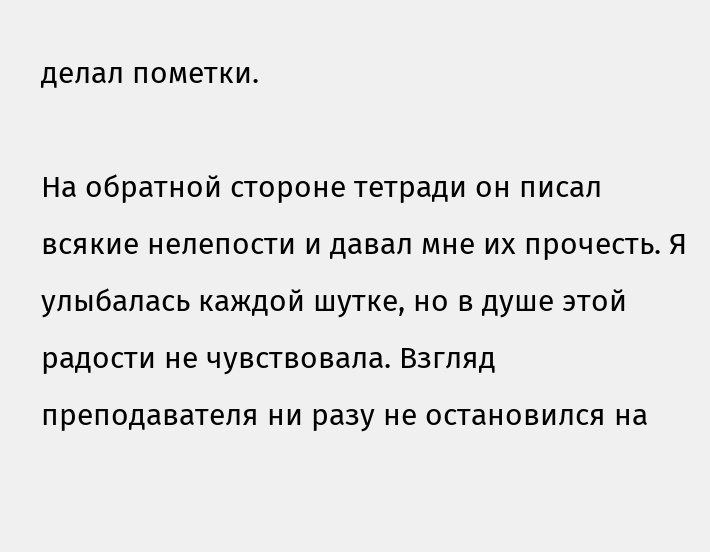делал пометки.

На обратной стороне тетради он писал всякие нелепости и давал мне их прочесть. Я улыбалась каждой шутке, но в душе этой радости не чувствовала. Взгляд преподавателя ни разу не остановился на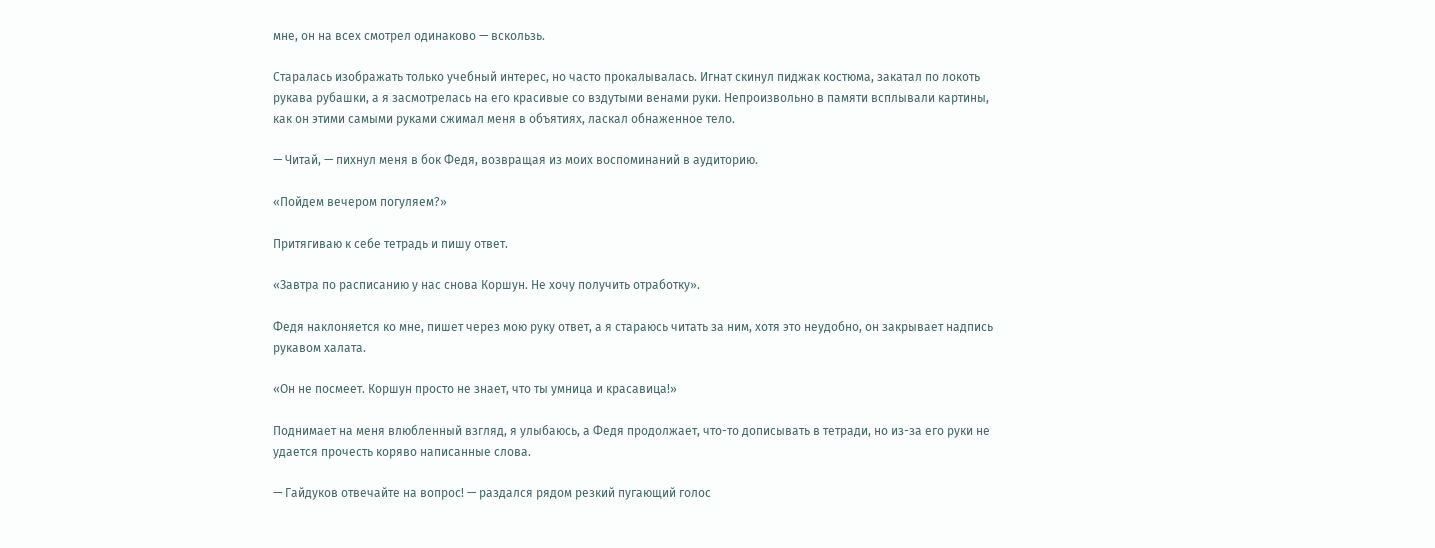мне, он на всех смотрел одинаково — вскользь.

Старалась изображать только учебный интерес, но часто прокалывалась. Игнат скинул пиджак костюма, закатал по локоть рукава рубашки, а я засмотрелась на его красивые со вздутыми венами руки. Непроизвольно в памяти всплывали картины, как он этими самыми руками сжимал меня в объятиях, ласкал обнаженное тело.

— Читай, — пихнул меня в бок Федя, возвращая из моих воспоминаний в аудиторию.

«Пойдем вечером погуляем?»

Притягиваю к себе тетрадь и пишу ответ.

«Завтра по расписанию у нас снова Коршун. Не хочу получить отработку».

Федя наклоняется ко мне, пишет через мою руку ответ, а я стараюсь читать за ним, хотя это неудобно, он закрывает надпись рукавом халата.

«Он не посмеет. Коршун просто не знает, что ты умница и красавица!»

Поднимает на меня влюбленный взгляд, я улыбаюсь, а Федя продолжает, что-то дописывать в тетради, но из-за его руки не удается прочесть коряво написанные слова.

— Гайдуков отвечайте на вопрос! — раздался рядом резкий пугающий голос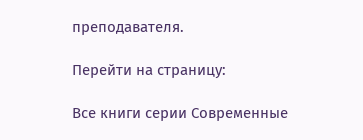преподавателя.

Перейти на страницу:

Все книги серии Современные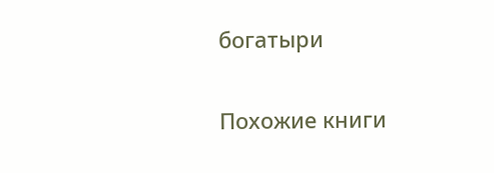богатыри

Похожие книги